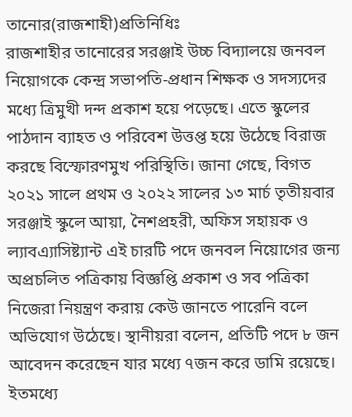তানোর(রাজশাহী)প্রতিনিধিঃ
রাজশাহীর তানোরের সরঞ্জাই উচ্চ বিদ্যালয়ে জনবল নিয়োগকে কেন্দ্র সভাপতি-প্রধান শিক্ষক ও সদস্যদের মধ্যে ত্রিমুখী দন্দ প্রকাশ হয়ে পড়েছে। এতে স্কুলের পাঠদান ব্যাহত ও পরিবেশ উত্তপ্ত হয়ে উঠেছে বিরাজ করছে বিস্ফোরণমুখ পরিস্থিতি। জানা গেছে, বিগত ২০২১ সালে প্রথম ও ২০২২ সালের ১৩ মার্চ তৃতীয়বার সরঞ্জাই স্কুলে আয়া, নৈশপ্রহরী, অফিস সহায়ক ও ল্যাবএ্যাসিষ্ট্যান্ট এই চারটি পদে জনবল নিয়োগের জন্য অপ্রচলিত পত্রিকায় বিজ্ঞপ্তি প্রকাশ ও সব পত্রিকা নিজেরা নিয়ন্ত্রণ করায় কেউ জানতে পারেনি বলে অভিযোগ উঠেছে। স্থানীয়রা বলেন, প্রতিটি পদে ৮ জন আবেদন করেছেন যার মধ্যে ৭জন করে ডামি রয়েছে। ইতমধ্যে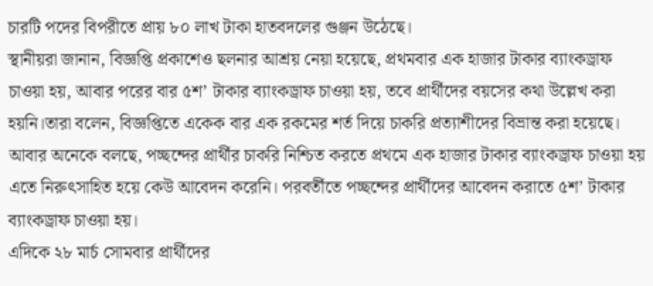চারটি পদের বিপরীতে প্রায় ৮০ লাখ টাকা হাতবদলের গুঞ্জন উঠেছে।
স্থানীয়রা জানান, বিজ্ঞপ্তি প্রকাশেও ছলনার আশ্রয় নেয়া হয়েছে, প্রথমবার এক হাজার টাকার ব্যাংকড্রাফ চাওয়া হয়, আবার পরের বার ৫শ’ টাকার ব্যাংকড্রাফ চাওয়া হয়, তবে প্রার্থীদের বয়সের কথা উল্লেখ করা হয়নি।তারা বলেন, বিজ্ঞপ্তিতে একেক বার এক রকমের শর্ত দিয়ে চাকরি প্রত্যাশীদের বিভ্রান্ত করা হয়েছে। আবার অনেকে বলছে, পচ্ছন্দের প্রার্থীর চাকরি নিশ্চিত করতে প্রথমে এক হাজার টাকার ব্যাংকড্রাফ চাওয়া হয় এতে নিরুৎসাহিত হয়ে কেউ আবেদন করেনি। পরবর্তীতে পচ্ছন্দের প্রার্থীদের আবেদন করাতে ৫শ’ টাকার ব্যাংকড্রাফ চাওয়া হয়।
এদিকে ২৮ মার্চ সোমবার প্রার্থীদের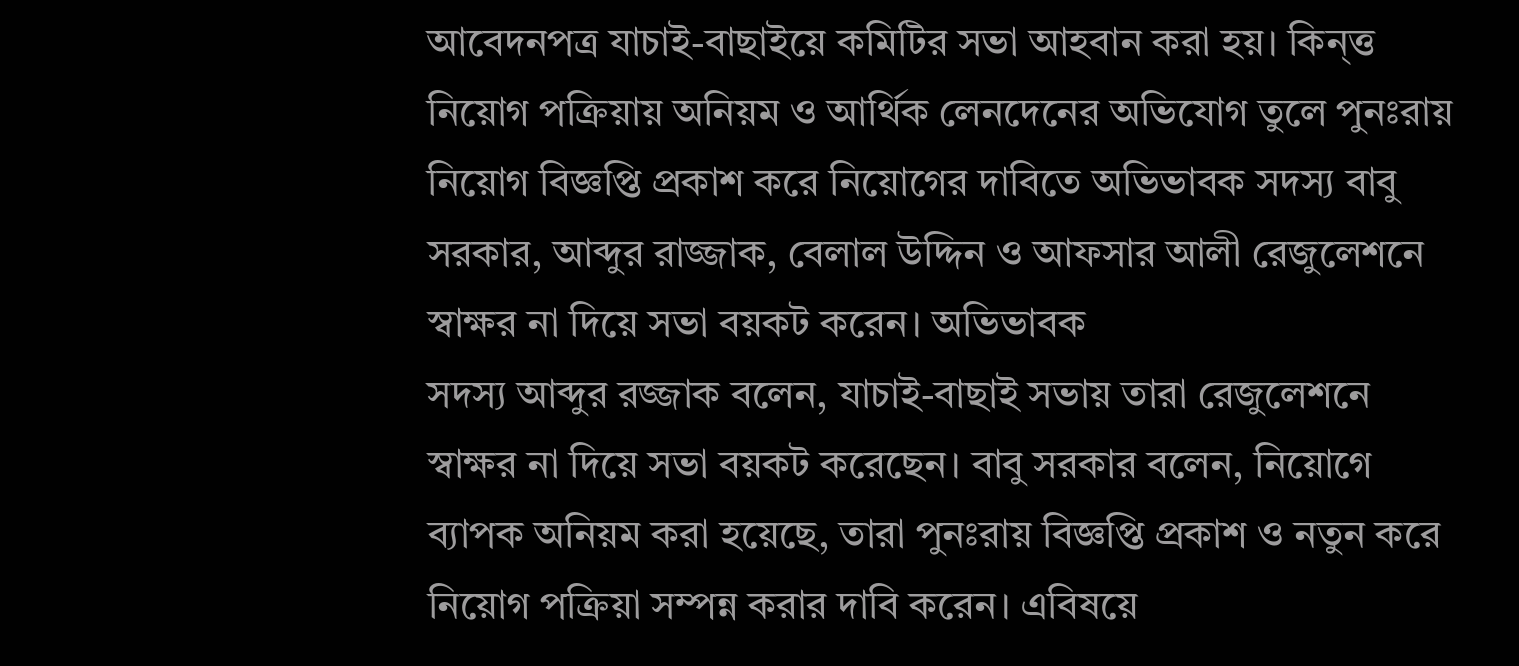আবেদনপত্র যাচাই-বাছাইয়ে কমিটির সভা আহবান করা হয়। কিন্ত্ত নিয়োগ পক্রিয়ায় অনিয়ম ও আর্থিক লেনদেনের অভিযোগ তুলে পুনঃরায় নিয়োগ বিজ্ঞপ্তি প্রকাশ করে নিয়োগের দাবিতে অভিভাবক সদস্য বাবু সরকার, আব্দুর রাজ্জাক, বেলাল উদ্দিন ও আফসার আলী রেজুলেশনে স্বাক্ষর না দিয়ে সভা বয়কট করেন। অভিভাবক
সদস্য আব্দুর রজ্জাক বলেন, যাচাই-বাছাই সভায় তারা রেজুলেশনে স্বাক্ষর না দিয়ে সভা বয়কট করেছেন। বাবু সরকার বলেন, নিয়োগে ব্যাপক অনিয়ম করা হয়েছে, তারা পুনঃরায় বিজ্ঞপ্তি প্রকাশ ও নতুন করে নিয়োগ পক্রিয়া সম্পন্ন করার দাবি করেন। এবিষয়ে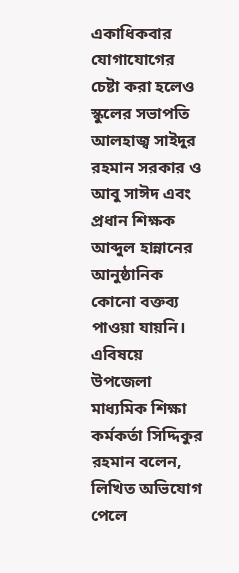একাধিকবার যোগাযোগের চেষ্টা করা হলেও স্কুলের সভাপতি আলহাজ্ব সাইদুর রহমান সরকার ও আবু সাঈদ এবং প্রধান শিক্ষক আব্দুল হান্নানের আনুষ্ঠানিক কোনো বক্তব্য পাওয়া যায়নি। এবিষয়ে উপজেলা মাধ্যমিক শিক্ষা কর্মকর্তা সিদ্দিকুর রহমান বলেন, লিখিত অভিযোগ পেলে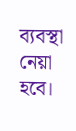ব্যবস্থা নেয়া হবে।